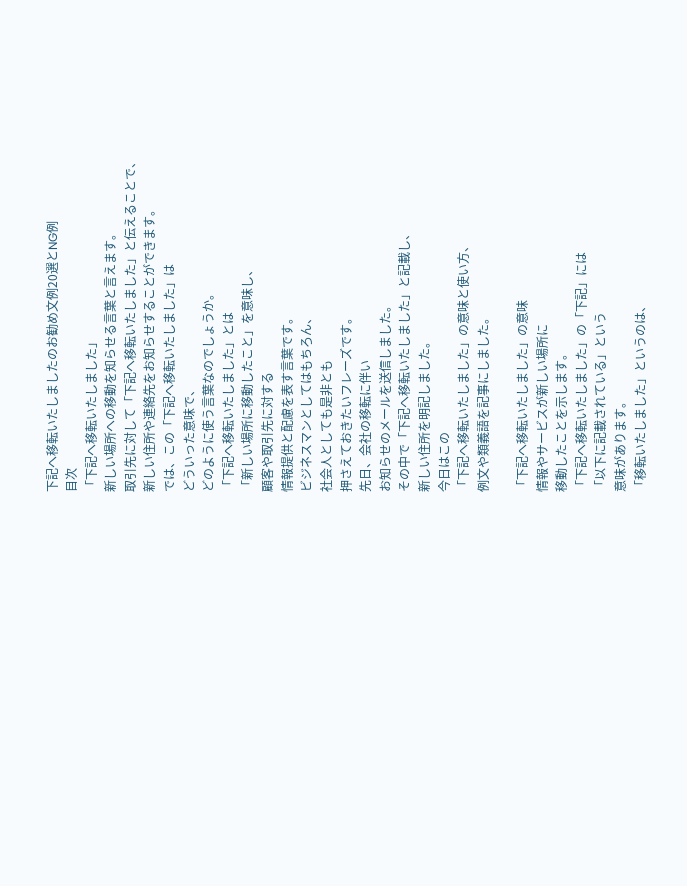下記へ移転いたしましたのお勧め文例20選とNG例
目次
「下記へ移転いたしました」
新しい場所への移動を知らせる言葉と言えます。
取引先に対して「下記へ移転いたしました」と伝えることで、
新しい住所や連絡先をお知らせすることができます。
では、この「下記へ移転いたしました」は
どういった意味で、
どのように使う言葉なのでしょうか。
「下記へ移転いたしました」とは
「新しい場所に移動したこと」を意味し、
顧客や取引先に対する
情報提供と配慮を表す言葉です。
ビジネスマンとしてはもちろん、
社会人としても是非とも
押さえておきたいフレーズです。
先日、会社の移転に伴い
お知らせのメールを送信しました。
その中で「下記へ移転いたしました」と記載し、
新しい住所を明記しました。
今日はこの
「下記へ移転いたしました」の意味と使い方、
例文や類義語を記事にしました。

「下記へ移転いたしました」の意味
情報やサービスが新しい場所に
移動したことを示します。
「下記へ移転いたしました」の「下記」には
「以下に記載されている」という
意味があります。
「移転いたしました」というのは、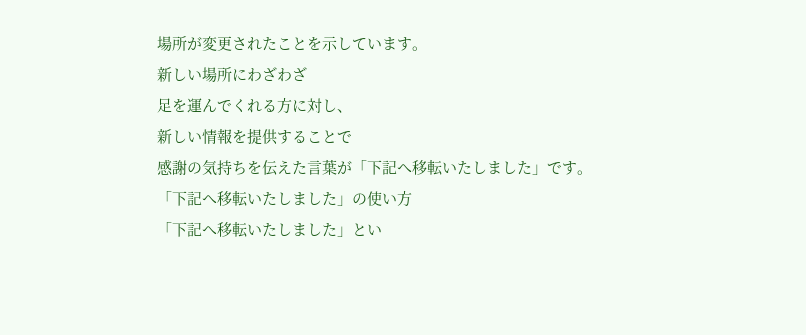場所が変更されたことを示しています。
新しい場所にわざわざ
足を運んでくれる方に対し、
新しい情報を提供することで
感謝の気持ちを伝えた言葉が「下記へ移転いたしました」です。
「下記へ移転いたしました」の使い方
「下記へ移転いたしました」とい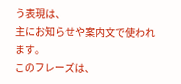う表現は、
主にお知らせや案内文で使われます。
このフレーズは、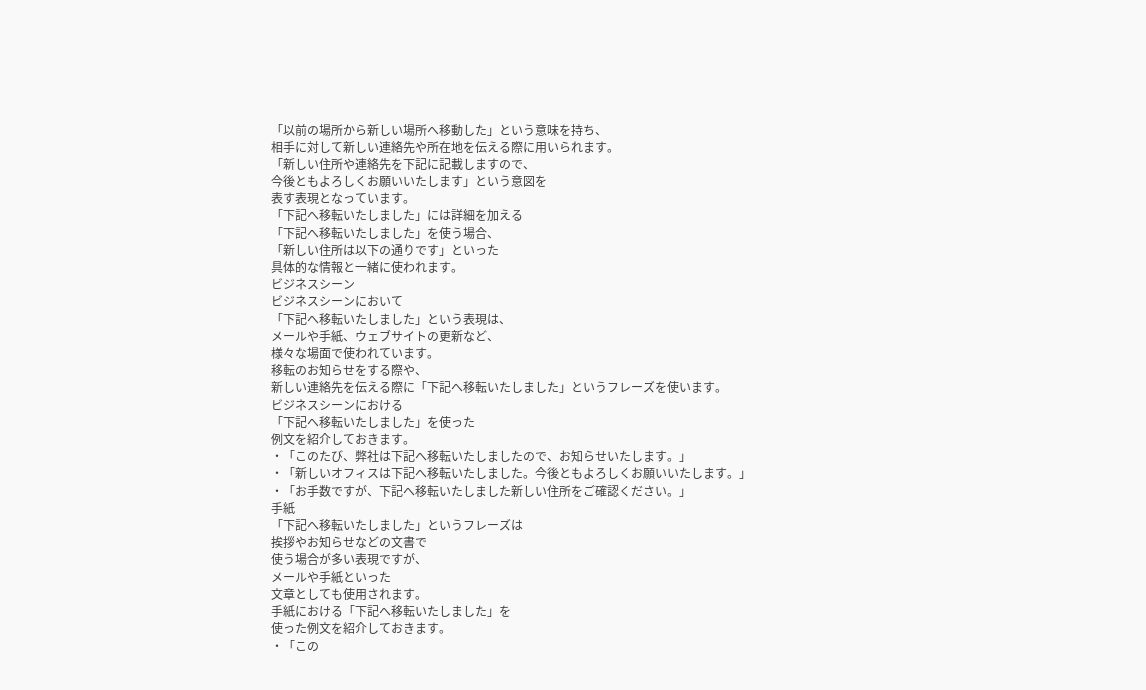「以前の場所から新しい場所へ移動した」という意味を持ち、
相手に対して新しい連絡先や所在地を伝える際に用いられます。
「新しい住所や連絡先を下記に記載しますので、
今後ともよろしくお願いいたします」という意図を
表す表現となっています。
「下記へ移転いたしました」には詳細を加える
「下記へ移転いたしました」を使う場合、
「新しい住所は以下の通りです」といった
具体的な情報と一緒に使われます。
ビジネスシーン
ビジネスシーンにおいて
「下記へ移転いたしました」という表現は、
メールや手紙、ウェブサイトの更新など、
様々な場面で使われています。
移転のお知らせをする際や、
新しい連絡先を伝える際に「下記へ移転いたしました」というフレーズを使います。
ビジネスシーンにおける
「下記へ移転いたしました」を使った
例文を紹介しておきます。
・「このたび、弊社は下記へ移転いたしましたので、お知らせいたします。」
・「新しいオフィスは下記へ移転いたしました。今後ともよろしくお願いいたします。」
・「お手数ですが、下記へ移転いたしました新しい住所をご確認ください。」
手紙
「下記へ移転いたしました」というフレーズは
挨拶やお知らせなどの文書で
使う場合が多い表現ですが、
メールや手紙といった
文章としても使用されます。
手紙における「下記へ移転いたしました」を
使った例文を紹介しておきます。
・「この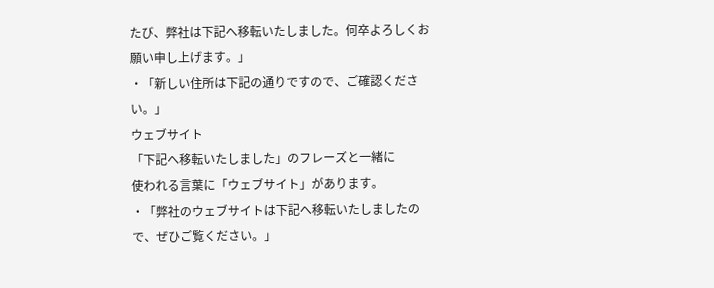たび、弊社は下記へ移転いたしました。何卒よろしくお願い申し上げます。」
・「新しい住所は下記の通りですので、ご確認ください。」
ウェブサイト
「下記へ移転いたしました」のフレーズと一緒に
使われる言葉に「ウェブサイト」があります。
・「弊社のウェブサイトは下記へ移転いたしましたので、ぜひご覧ください。」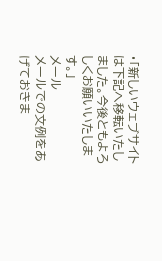・「新しいウェブサイトは下記へ移転いたしました。今後ともよろしくお願いいたします。」
メール
メールでの文例をあげておきま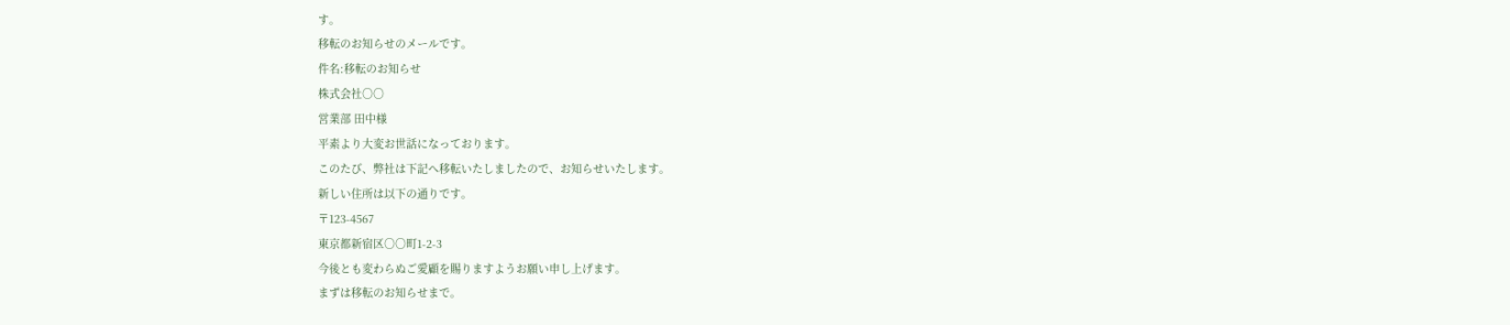す。
移転のお知らせのメールです。
件名:移転のお知らせ
株式会社○○
営業部 田中様
平素より大変お世話になっております。
このたび、弊社は下記へ移転いたしましたので、お知らせいたします。
新しい住所は以下の通りです。
〒123-4567
東京都新宿区○○町1-2-3
今後とも変わらぬご愛顧を賜りますようお願い申し上げます。
まずは移転のお知らせまで。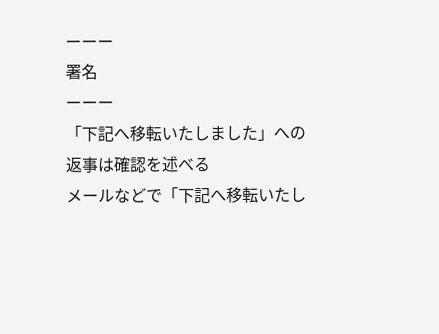ーーー
署名
ーーー
「下記へ移転いたしました」への
返事は確認を述べる
メールなどで「下記へ移転いたし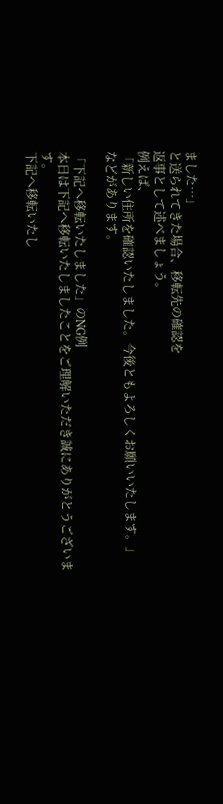ました…」
と送られてきた場合、移転先の確認を
返事として述べましょう。
例えば、
「新しい住所を確認いたしました。今後ともよろしくお願いいたします。」
などがあります。

「下記へ移転いたしました」のNG例
本日は下記へ移転いたしましたことをご理解いただき誠にありがとうございます。
下記へ移転いたし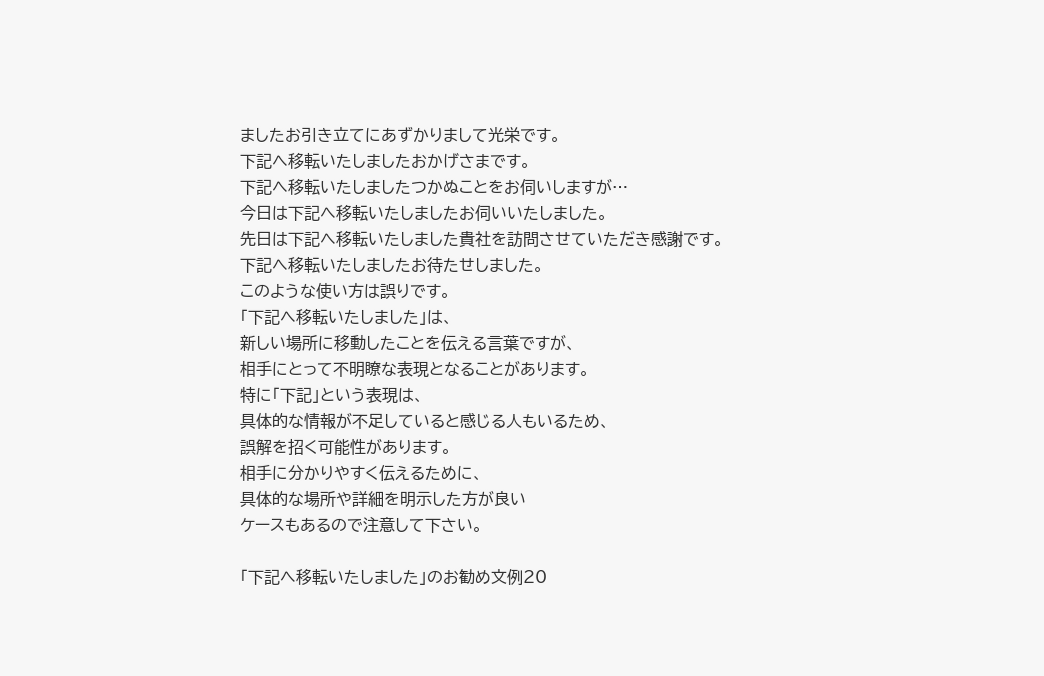ましたお引き立てにあずかりまして光栄です。
下記へ移転いたしましたおかげさまです。
下記へ移転いたしましたつかぬことをお伺いしますが…
今日は下記へ移転いたしましたお伺いいたしました。
先日は下記へ移転いたしました貴社を訪問させていただき感謝です。
下記へ移転いたしましたお待たせしました。
このような使い方は誤りです。
「下記へ移転いたしました」は、
新しい場所に移動したことを伝える言葉ですが、
相手にとって不明瞭な表現となることがあります。
特に「下記」という表現は、
具体的な情報が不足していると感じる人もいるため、
誤解を招く可能性があります。
相手に分かりやすく伝えるために、
具体的な場所や詳細を明示した方が良い
ケースもあるので注意して下さい。

「下記へ移転いたしました」のお勧め文例20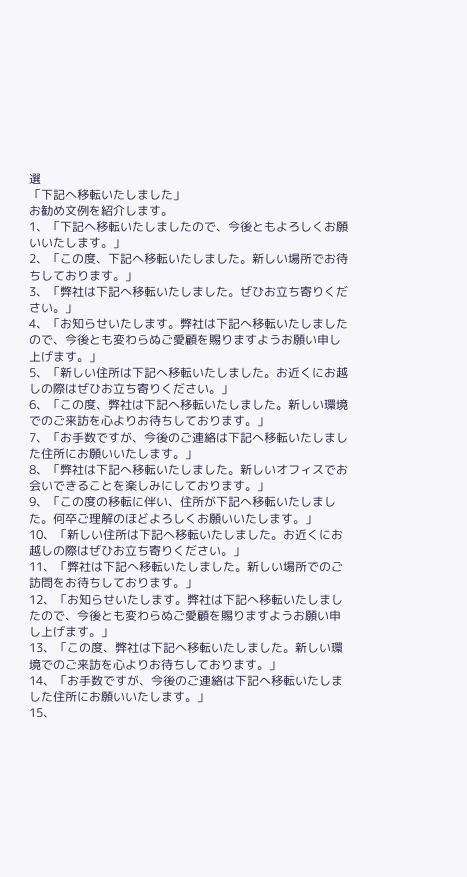選
「下記へ移転いたしました」
お勧め文例を紹介します。
1、「下記へ移転いたしましたので、今後ともよろしくお願いいたします。」
2、「この度、下記へ移転いたしました。新しい場所でお待ちしております。」
3、「弊社は下記へ移転いたしました。ぜひお立ち寄りください。」
4、「お知らせいたします。弊社は下記へ移転いたしましたので、今後とも変わらぬご愛顧を賜りますようお願い申し上げます。」
5、「新しい住所は下記へ移転いたしました。お近くにお越しの際はぜひお立ち寄りください。」
6、「この度、弊社は下記へ移転いたしました。新しい環境でのご来訪を心よりお待ちしております。」
7、「お手数ですが、今後のご連絡は下記へ移転いたしました住所にお願いいたします。」
8、「弊社は下記へ移転いたしました。新しいオフィスでお会いできることを楽しみにしております。」
9、「この度の移転に伴い、住所が下記へ移転いたしました。何卒ご理解のほどよろしくお願いいたします。」
10、「新しい住所は下記へ移転いたしました。お近くにお越しの際はぜひお立ち寄りください。」
11、「弊社は下記へ移転いたしました。新しい場所でのご訪問をお待ちしております。」
12、「お知らせいたします。弊社は下記へ移転いたしましたので、今後とも変わらぬご愛顧を賜りますようお願い申し上げます。」
13、「この度、弊社は下記へ移転いたしました。新しい環境でのご来訪を心よりお待ちしております。」
14、「お手数ですが、今後のご連絡は下記へ移転いたしました住所にお願いいたします。」
15、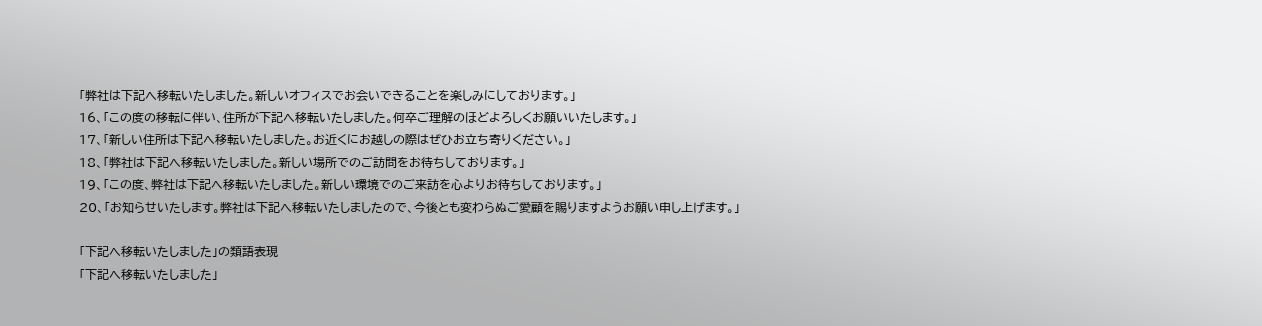「弊社は下記へ移転いたしました。新しいオフィスでお会いできることを楽しみにしております。」
16、「この度の移転に伴い、住所が下記へ移転いたしました。何卒ご理解のほどよろしくお願いいたします。」
17、「新しい住所は下記へ移転いたしました。お近くにお越しの際はぜひお立ち寄りください。」
18、「弊社は下記へ移転いたしました。新しい場所でのご訪問をお待ちしております。」
19、「この度、弊社は下記へ移転いたしました。新しい環境でのご来訪を心よりお待ちしております。」
20、「お知らせいたします。弊社は下記へ移転いたしましたので、今後とも変わらぬご愛顧を賜りますようお願い申し上げます。」

「下記へ移転いたしました」の類語表現
「下記へ移転いたしました」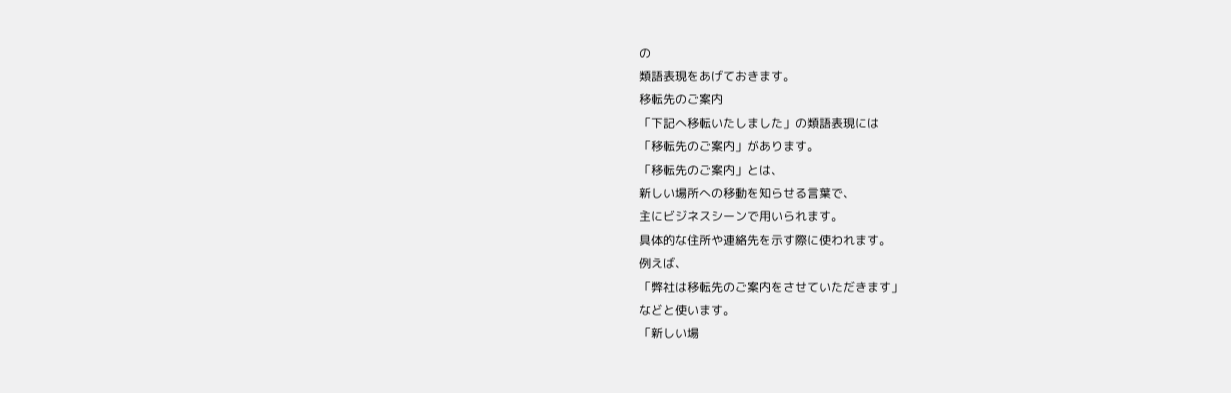の
類語表現をあげておきます。
移転先のご案内
「下記へ移転いたしました」の類語表現には
「移転先のご案内」があります。
「移転先のご案内」とは、
新しい場所への移動を知らせる言葉で、
主にビジネスシーンで用いられます。
具体的な住所や連絡先を示す際に使われます。
例えば、
「弊社は移転先のご案内をさせていただきます」
などと使います。
「新しい場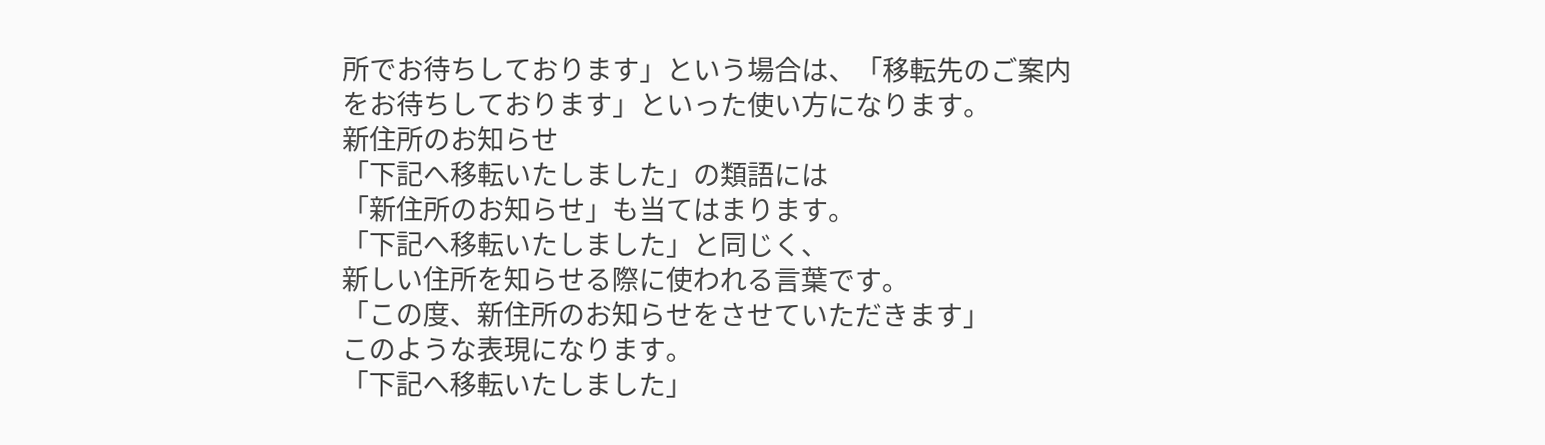所でお待ちしております」という場合は、「移転先のご案内をお待ちしております」といった使い方になります。
新住所のお知らせ
「下記へ移転いたしました」の類語には
「新住所のお知らせ」も当てはまります。
「下記へ移転いたしました」と同じく、
新しい住所を知らせる際に使われる言葉です。
「この度、新住所のお知らせをさせていただきます」
このような表現になります。
「下記へ移転いたしました」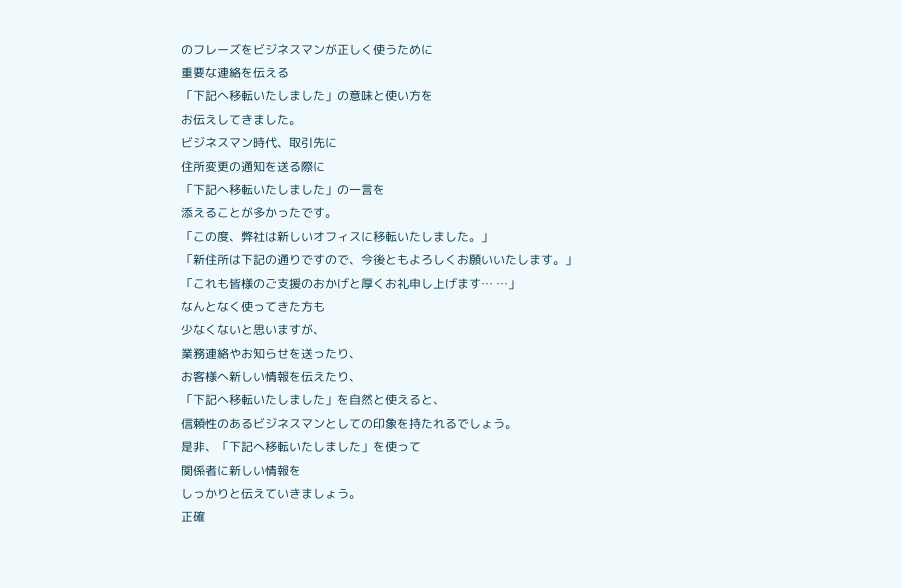のフレーズをビジネスマンが正しく使うために
重要な連絡を伝える
「下記へ移転いたしました」の意味と使い方を
お伝えしてきました。
ビジネスマン時代、取引先に
住所変更の通知を送る際に
「下記へ移転いたしました」の一言を
添えることが多かったです。
「この度、弊社は新しいオフィスに移転いたしました。」
「新住所は下記の通りですので、今後ともよろしくお願いいたします。」
「これも皆様のご支援のおかげと厚くお礼申し上げます… …」
なんとなく使ってきた方も
少なくないと思いますが、
業務連絡やお知らせを送ったり、
お客様へ新しい情報を伝えたり、
「下記へ移転いたしました」を自然と使えると、
信頼性のあるビジネスマンとしての印象を持たれるでしょう。
是非、「下記へ移転いたしました」を使って
関係者に新しい情報を
しっかりと伝えていきましょう。
正確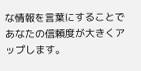な情報を言葉にすることで
あなたの信頼度が大きくアップします。